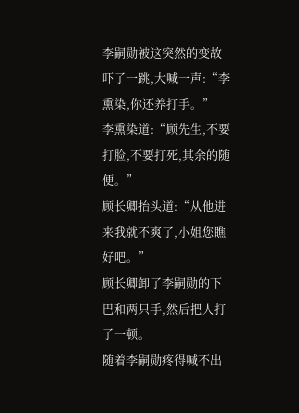李嗣勋被这突然的变故吓了一跳,大喊一声:“李熏染,你还养打手。”
李熏染道:“顾先生,不要打脸,不要打死,其余的随便。”
顾长卿抬头道:“从他进来我就不爽了,小姐您瞧好吧。”
顾长卿卸了李嗣勋的下巴和两只手,然后把人打了一顿。
随着李嗣勋疼得喊不出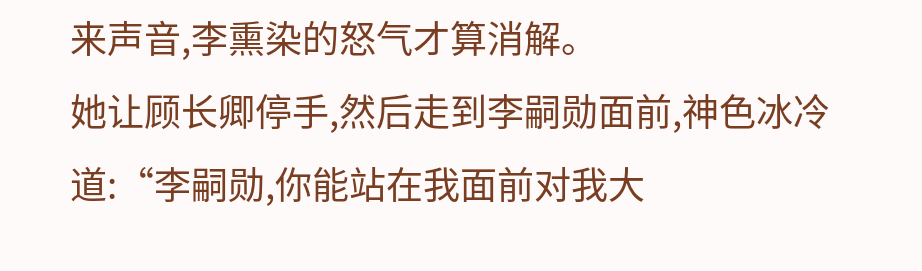来声音,李熏染的怒气才算消解。
她让顾长卿停手,然后走到李嗣勋面前,神色冰冷道:“李嗣勋,你能站在我面前对我大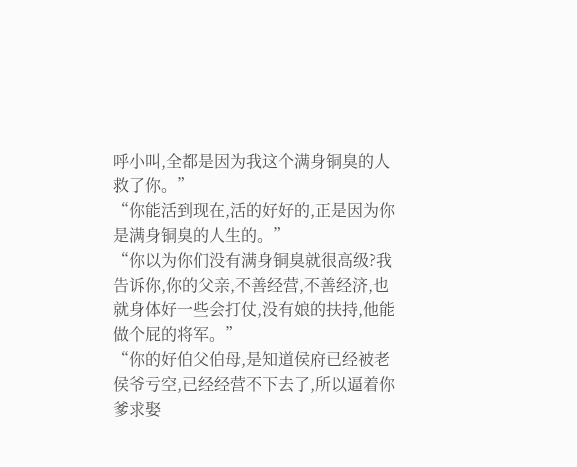呼小叫,全都是因为我这个满身铜臭的人救了你。”
“你能活到现在,活的好好的,正是因为你是满身铜臭的人生的。”
“你以为你们没有满身铜臭就很高级?我告诉你,你的父亲,不善经营,不善经济,也就身体好一些会打仗,没有娘的扶持,他能做个屁的将军。”
“你的好伯父伯母,是知道侯府已经被老侯爷亏空,已经经营不下去了,所以逼着你爹求娶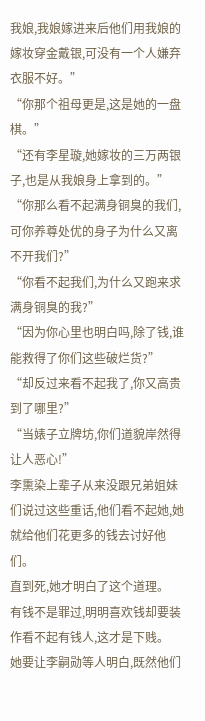我娘,我娘嫁进来后他们用我娘的嫁妆穿金戴银,可没有一个人嫌弃衣服不好。”
“你那个祖母更是,这是她的一盘棋。”
“还有李星璇,她嫁妆的三万两银子,也是从我娘身上拿到的。”
“你那么看不起满身铜臭的我们,可你养尊处优的身子为什么又离不开我们?”
“你看不起我们,为什么又跑来求满身铜臭的我?”
“因为你心里也明白吗,除了钱,谁能救得了你们这些破烂货?”
“却反过来看不起我了,你又高贵到了哪里?”
“当婊子立牌坊,你们道貌岸然得让人恶心!”
李熏染上辈子从来没跟兄弟姐妹们说过这些重话,他们看不起她,她就给他们花更多的钱去讨好他们。
直到死,她才明白了这个道理。
有钱不是罪过,明明喜欢钱却要装作看不起有钱人,这才是下贱。
她要让李嗣勋等人明白,既然他们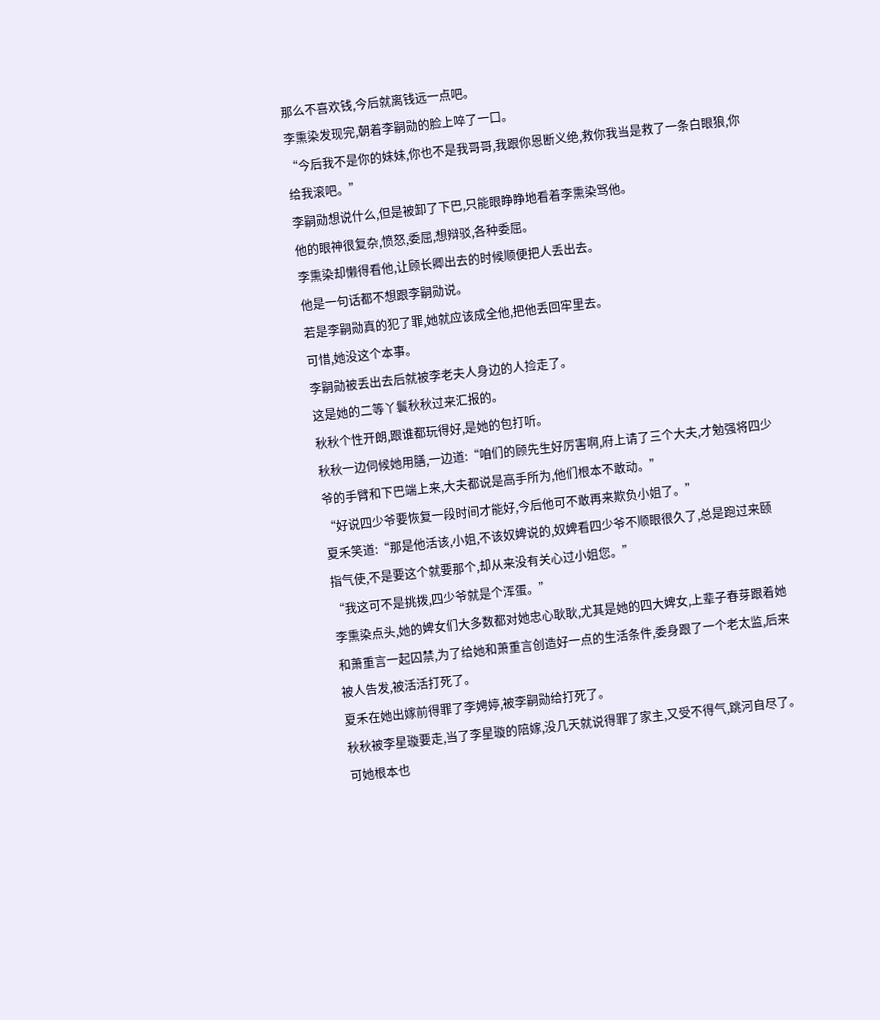那么不喜欢钱,今后就离钱远一点吧。
李熏染发现完,朝着李嗣勋的脸上啐了一口。
“今后我不是你的妹妹,你也不是我哥哥,我跟你恩断义绝,救你我当是救了一条白眼狼,你给我滚吧。”
李嗣勋想说什么,但是被卸了下巴,只能眼睁睁地看着李熏染骂他。
他的眼神很复杂,愤怒,委屈,想辩驳,各种委屈。
李熏染却懒得看他,让顾长卿出去的时候顺便把人丢出去。
他是一句话都不想跟李嗣勋说。
若是李嗣勋真的犯了罪,她就应该成全他,把他丢回牢里去。
可惜,她没这个本事。
李嗣勋被丢出去后就被李老夫人身边的人捡走了。
这是她的二等丫鬟秋秋过来汇报的。
秋秋个性开朗,跟谁都玩得好,是她的包打听。
秋秋一边伺候她用膳,一边道:“咱们的顾先生好厉害啊,府上请了三个大夫,才勉强将四少爷的手臂和下巴端上来,大夫都说是高手所为,他们根本不敢动。”
“好说四少爷要恢复一段时间才能好,今后他可不敢再来欺负小姐了。”
夏禾笑道:“那是他活该,小姐,不该奴婢说的,奴婢看四少爷不顺眼很久了,总是跑过来颐指气使,不是要这个就要那个,却从来没有关心过小姐您。”
“我这可不是挑拨,四少爷就是个浑蛋。”
李熏染点头,她的婢女们大多数都对她忠心耿耿,尤其是她的四大婢女,上辈子春芽跟着她和萧重言一起囚禁,为了给她和萧重言创造好一点的生活条件,委身跟了一个老太监,后来被人告发,被活活打死了。
夏禾在她出嫁前得罪了李娉婷,被李嗣勋给打死了。
秋秋被李星璇要走,当了李星璇的陪嫁,没几天就说得罪了家主,又受不得气,跳河自尽了。
可她根本也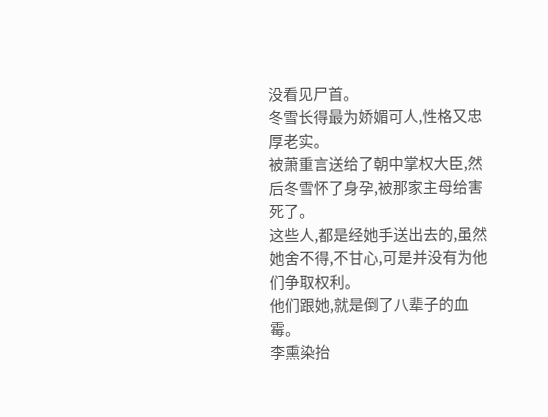没看见尸首。
冬雪长得最为娇媚可人,性格又忠厚老实。
被萧重言送给了朝中掌权大臣,然后冬雪怀了身孕,被那家主母给害死了。
这些人,都是经她手送出去的,虽然她舍不得,不甘心,可是并没有为他们争取权利。
他们跟她,就是倒了八辈子的血霉。
李熏染抬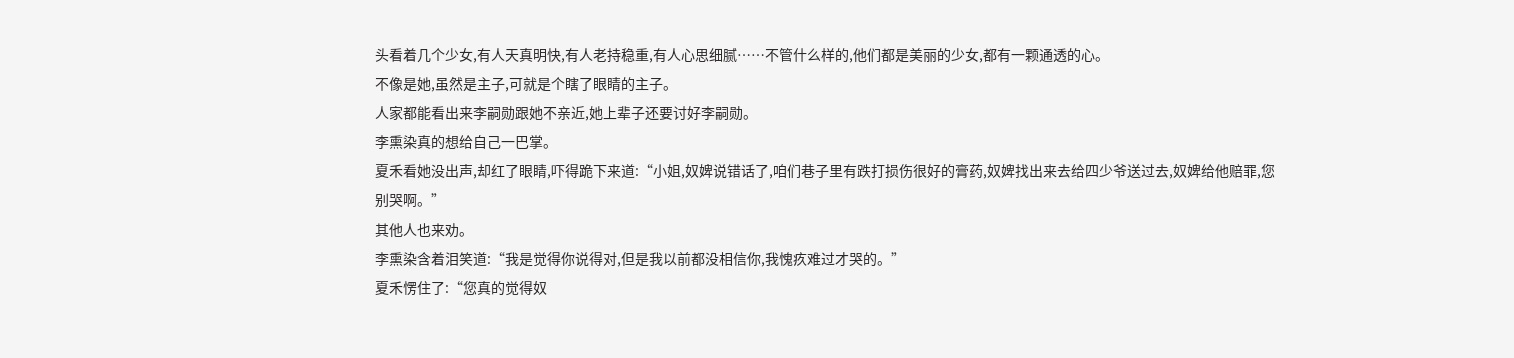头看着几个少女,有人天真明快,有人老持稳重,有人心思细腻……不管什么样的,他们都是美丽的少女,都有一颗通透的心。
不像是她,虽然是主子,可就是个瞎了眼睛的主子。
人家都能看出来李嗣勋跟她不亲近,她上辈子还要讨好李嗣勋。
李熏染真的想给自己一巴掌。
夏禾看她没出声,却红了眼睛,吓得跪下来道:“小姐,奴婢说错话了,咱们巷子里有跌打损伤很好的膏药,奴婢找出来去给四少爷送过去,奴婢给他赔罪,您别哭啊。”
其他人也来劝。
李熏染含着泪笑道:“我是觉得你说得对,但是我以前都没相信你,我愧疚难过才哭的。”
夏禾愣住了:“您真的觉得奴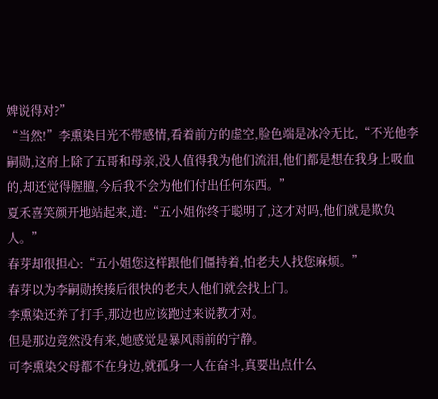婢说得对?”
“当然!”李熏染目光不带感情,看着前方的虚空,脸色端是冰冷无比,“不光他李嗣勋,这府上除了五哥和母亲,没人值得我为他们流泪,他们都是想在我身上吸血的,却还觉得腥膻,今后我不会为他们付出任何东西。”
夏禾喜笑颜开地站起来,道:“五小姐你终于聪明了,这才对吗,他们就是欺负人。”
春芽却很担心:“五小姐您这样跟他们僵持着,怕老夫人找您麻烦。”
春芽以为李嗣勋挨揍后很快的老夫人他们就会找上门。
李熏染还养了打手,那边也应该跑过来说教才对。
但是那边竟然没有来,她感觉是暴风雨前的宁静。
可李熏染父母都不在身边,就孤身一人在奋斗,真要出点什么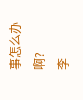事怎么办啊?
李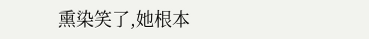熏染笑了,她根本